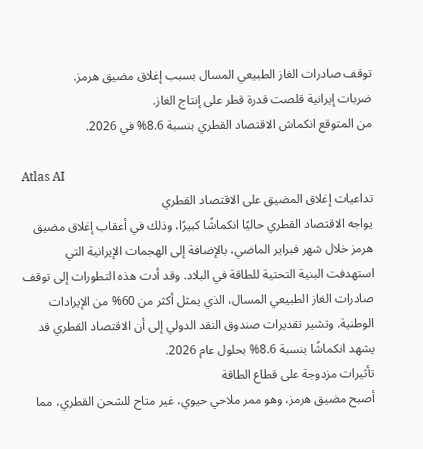توقف صادرات الغاز الطبيعي المسال بسبب إغلاق مضيق هرمز.
ضربات إيرانية قلصت قدرة قطر على إنتاج الغاز.
من المتوقع انكماش الاقتصاد القطري بنسبة 8.6% في 2026.

Atlas AI
تداعيات إغلاق المضيق على الاقتصاد القطري
يواجه الاقتصاد القطري حاليًا انكماشًا كبيرًا، وذلك في أعقاب إغلاق مضيق هرمز خلال شهر فبراير الماضي، بالإضافة إلى الهجمات الإيرانية التي استهدفت البنية التحتية للطاقة في البلاد. وقد أدت هذه التطورات إلى توقف صادرات الغاز الطبيعي المسال، الذي يمثل أكثر من 60% من الإيرادات الوطنية. وتشير تقديرات صندوق النقد الدولي إلى أن الاقتصاد القطري قد يشهد انكماشًا بنسبة 8.6% بحلول عام 2026.
تأثيرات مزدوجة على قطاع الطاقة
أصبح مضيق هرمز، وهو ممر ملاحي حيوي، غير متاح للشحن القطري، مما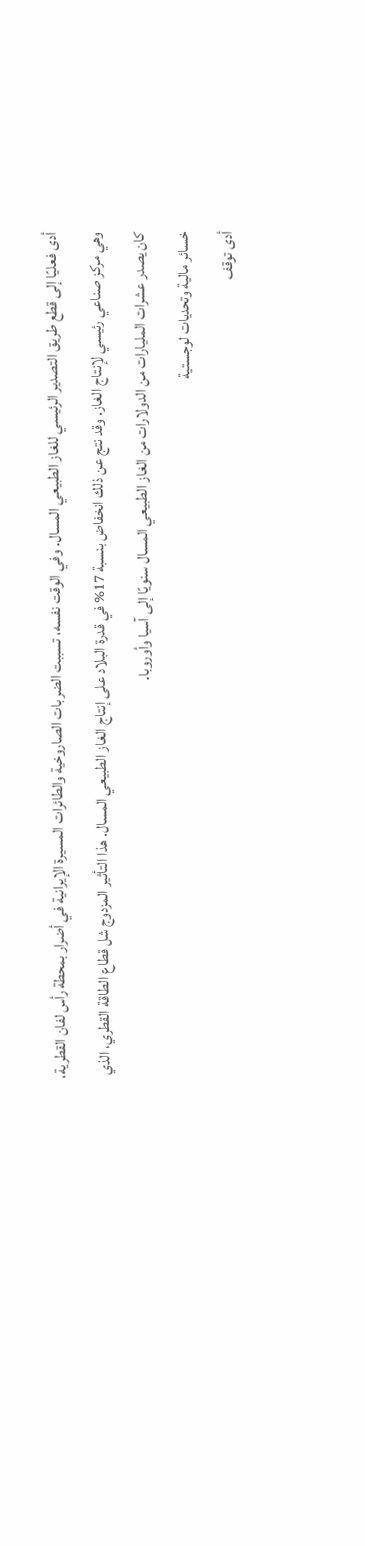أدى فعليًا إلى قطع طريق التصدير الرئيسي للغاز الطبيعي المسال. وفي الوقت نفسه، تسببت الضربات الصاروخية والطائرات المسيرة الإيرانية في أضرار بمحطة رأس لفان القطرية، وهي مركز صناعي رئيسي لإنتاج الغاز. وقد نتج عن ذلك انخفاض بنسبة 17% في قدرة البلاد على إنتاج الغاز الطبيعي المسال. هذا التأثير المزدوج شل قطاع الطاقة القطري، الذي كان يصدر عشرات المليارات من الدولارات من الغاز الطبيعي المسال سنويًا إلى آسيا وأوروبا.
خسائر مالية وتحديات لوجستية
أدى توقف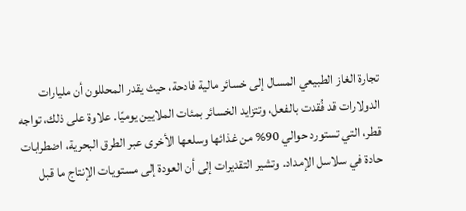تجارة الغاز الطبيعي المسال إلى خسائر مالية فادحة، حيث يقدر المحللون أن مليارات الدولارات قد فُقدت بالفعل، وتتزايد الخسائر بمئات الملايين يوميًا. علاوة على ذلك، تواجه قطر، التي تستورد حوالي 90% من غذائها وسلعها الأخرى عبر الطرق البحرية، اضطرابات حادة في سلاسل الإمداد. وتشير التقديرات إلى أن العودة إلى مستويات الإنتاج ما قبل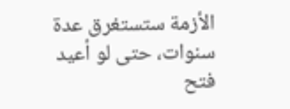الأزمة ستستغرق عدة سنوات، حتى لو أعيد فتح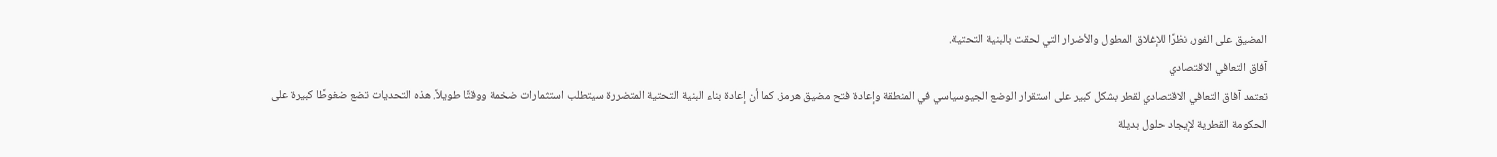المضيق على الفور، نظرًا للإغلاق المطول والأضرار التي لحقت بالبنية التحتية.
آفاق التعافي الاقتصادي
تعتمد آفاق التعافي الاقتصادي لقطر بشكل كبير على استقرار الوضع الجيوسياسي في المنطقة وإعادة فتح مضيق هرمز. كما أن إعادة بناء البنية التحتية المتضررة سيتطلب استثمارات ضخمة ووقتًا طويلاً. هذه التحديات تضع ضغوطًا كبيرة على الحكومة القطرية لإيجاد حلول بديلة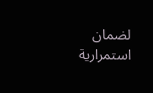لضمان استمرارية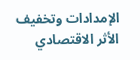الإمدادات وتخفيف الأثر الاقتصادي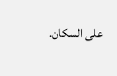على السكان.